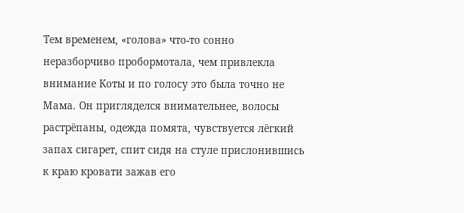Тем временем, «голова» что-то сонно неразборчиво пробормотала, чем привлекла внимание Коты и по голосу это была точно не Мама. Он пригляделся внимательнее, волосы растрёпаны, одежда помята, чувствуется лёгкий запах сигарет, спит сидя на стуле прислонившись к краю кровати зажав его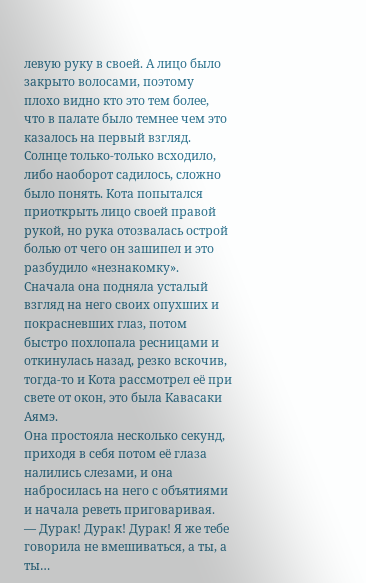левую руку в своей. А лицо было закрыто волосами, поэтому плохо видно кто это тем более, что в палате было темнее чем это казалось на первый взгляд. Солнце только-только всходило, либо наоборот садилось, сложно было понять. Кота попытался приоткрыть лицо своей правой рукой, но рука отозвалась острой болью от чего он зашипел и это разбудило «незнакомку».
Сначала она подняла усталый взгляд на него своих опухших и покрасневших глаз, потом быстро похлопала ресницами и откинулась назад, резко вскочив, тогда-то и Кота рассмотрел её при свете от окон, это была Кавасаки Аямэ.
Она простояла несколько секунд, приходя в себя потом её глаза налились слезами, и она набросилась на него с объятиями и начала реветь приговаривая.
— Дурак! Дурак! Дурак! Я же тебе говорила не вмешиваться, а ты, а ты…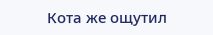Кота же ощутил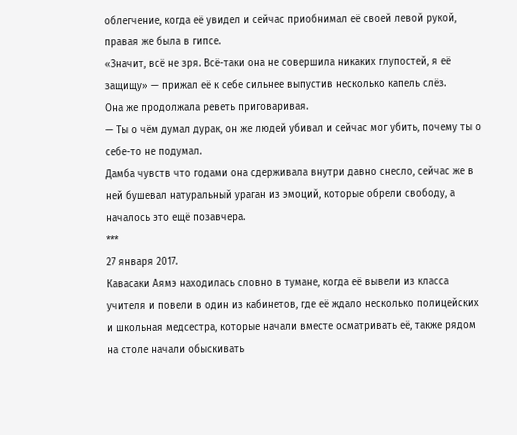облегчение, когда её увидел и сейчас приобнимал её своей левой рукой, правая же была в гипсе.
«Значит, всё не зря. Всё-таки она не совершила никаких глупостей, я её защищу» — прижал её к себе сильнее выпустив несколько капель слёз.
Она же продолжала реветь приговаривая.
— Ты о чём думал дурак, он же людей убивал и сейчас мог убить, почему ты о себе-то не подумал.
Дамба чувств что годами она сдерживала внутри давно снесло, сейчас же в ней бушевал натуральный ураган из эмоций, которые обрели свободу, а началось это ещё позавчера.
***
27 января 2017.
Кавасаки Аямэ находилась словно в тумане, когда её вывели из класса учителя и повели в один из кабинетов, где её ждало несколько полицейских и школьная медсестра, которые начали вместе осматривать её, также рядом на столе начали обыскивать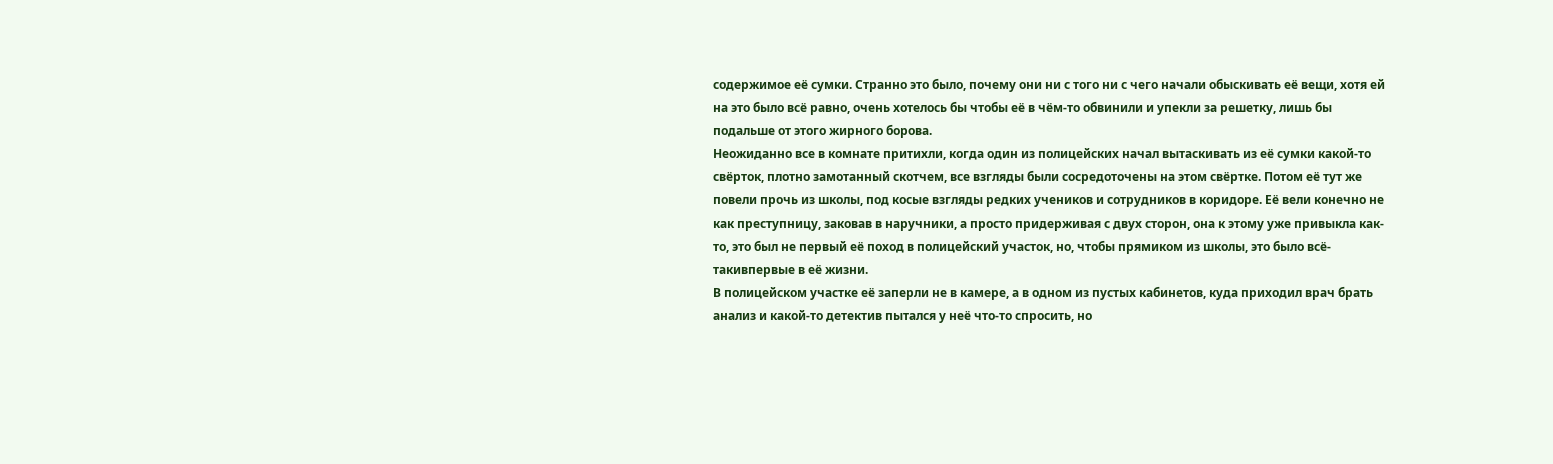содержимое её сумки. Странно это было, почему они ни с того ни с чего начали обыскивать её вещи, хотя ей на это было всё равно, очень хотелось бы чтобы её в чём-то обвинили и упекли за решетку, лишь бы подальше от этого жирного борова.
Неожиданно все в комнате притихли, когда один из полицейских начал вытаскивать из её сумки какой-то свёрток, плотно замотанный скотчем, все взгляды были сосредоточены на этом свёртке. Потом её тут же повели прочь из школы, под косые взгляды редких учеников и сотрудников в коридоре. Её вели конечно не как преступницу, заковав в наручники, а просто придерживая с двух сторон, она к этому уже привыкла как-то, это был не первый её поход в полицейский участок, но, чтобы прямиком из школы, это было всё-такивпервые в её жизни.
В полицейском участке её заперли не в камере, а в одном из пустых кабинетов, куда приходил врач брать анализ и какой-то детектив пытался у неё что-то спросить, но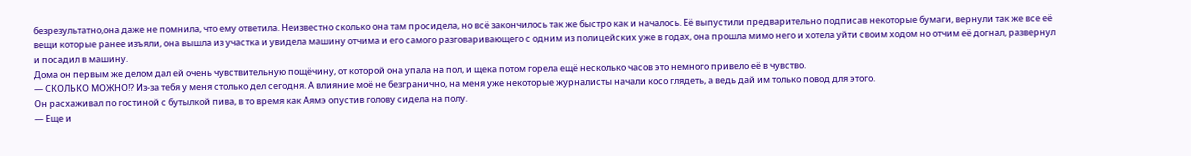безрезультатно,она даже не помнила, что ему ответила. Неизвестно сколько она там просидела, но всё закончилось так же быстро как и началось. Её выпустили предварительно подписав некоторые бумаги, вернули так же все её вещи которые ранее изъяли, она вышла из участка и увидела машину отчима и его самого разговаривающего с одним из полицейских уже в годах, она прошла мимо него и хотела уйти своим ходом но отчим её догнал, развернул и посадил в машину.
Дома он первым же делом дал ей очень чувствительную пощёчину, от которой она упала на пол, и щека потом горела ещё несколько часов это немного привело её в чувство.
— СКОЛЬКО МОЖНО!? Из-за тебя у меня столько дел сегодня. А влияние моё не безгранично, на меня уже некоторые журналисты начали косо глядеть, а ведь дай им только повод для этого.
Он расхаживал по гостиной с бутылкой пива, в то время как Аямэ опустив голову сидела на полу.
— Еще и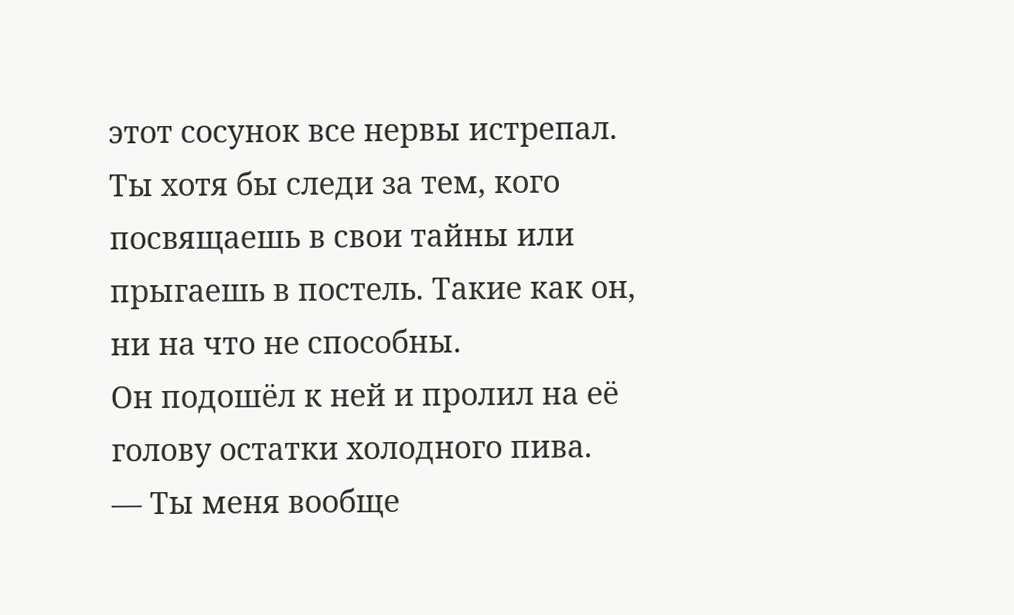этот сосунок все нервы истрепал. Ты хотя бы следи за тем, кого посвящаешь в свои тайны или прыгаешь в постель. Такие как он, ни на что не способны.
Он подошёл к ней и пролил на её голову остатки холодного пива.
— Ты меня вообще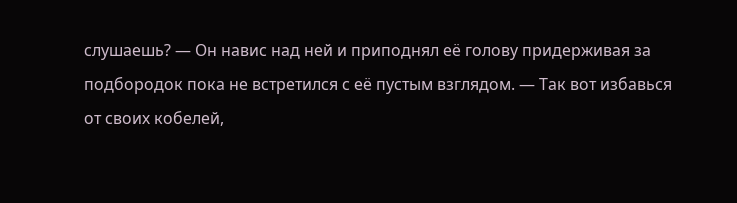слушаешь? — Он навис над ней и приподнял её голову придерживая за подбородок пока не встретился с её пустым взглядом. — Так вот избавься от своих кобелей,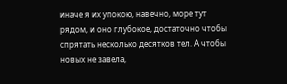иначе я их упокою, навечно, море тут рядом, и оно глубокое, достаточно чтобы спрятать несколько десятков тел. А чтобы новых не завела,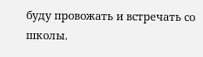буду провожать и встречать со школы.